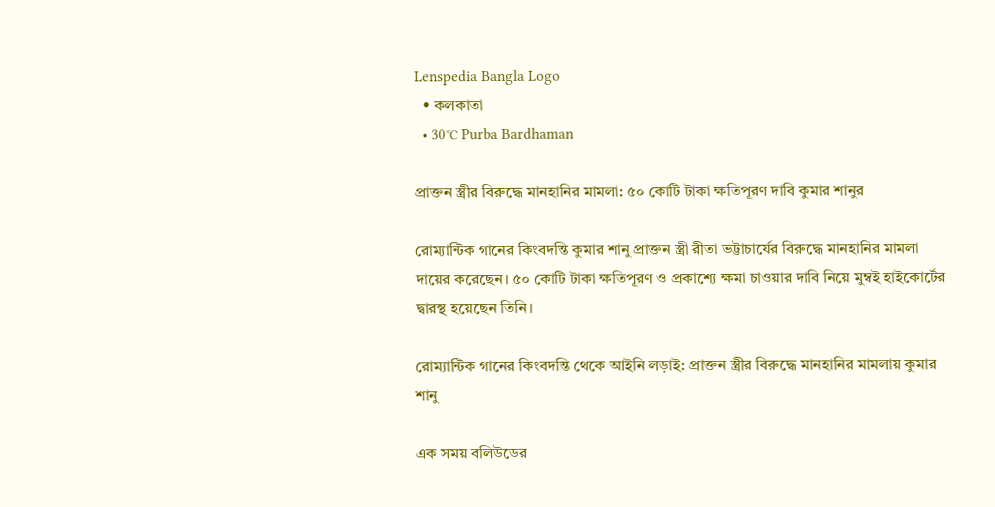Lenspedia Bangla Logo
  • কলকাতা
  • 30℃ Purba Bardhaman

প্রাক্তন স্ত্রীর বিরুদ্ধে মানহানির মামলা: ৫০ কোটি টাকা ক্ষতিপূরণ দাবি কুমার শানুর

রোম্যান্টিক গানের কিংবদন্তি কুমার শানু প্রাক্তন স্ত্রী রীতা ভট্টাচার্যের বিরুদ্ধে মানহানির মামলা দায়ের করেছেন। ৫০ কোটি টাকা ক্ষতিপূরণ ও প্রকাশ্যে ক্ষমা চাওয়ার দাবি নিয়ে মুম্বই হাইকোর্টের দ্বারস্থ হয়েছেন তিনি।

রোম্যান্টিক গানের কিংবদন্তি থেকে আইনি লড়াই: প্রাক্তন স্ত্রীর বিরুদ্ধে মানহানির মামলায় কুমার শানু

এক সময় বলিউডের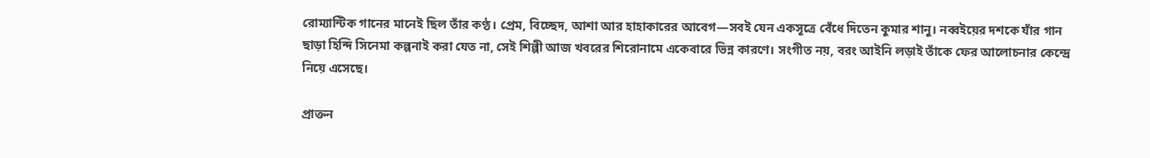রোম্যান্টিক গানের মানেই ছিল তাঁর কণ্ঠ। প্রেম, বিচ্ছেদ, আশা আর হাহাকারের আবেগ—সবই যেন একসূত্রে বেঁধে দিতেন কুমার শানু। নব্বইয়ের দশকে যাঁর গান ছাড়া হিন্দি সিনেমা কল্পনাই করা যেত না, সেই শিল্পী আজ খবরের শিরোনামে একেবারে ভিন্ন কারণে। সংগীত নয়, বরং আইনি লড়াই তাঁকে ফের আলোচনার কেন্দ্রে নিয়ে এসেছে।

প্রাক্তন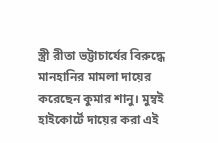স্ত্রী রীতা ভট্টাচার্যের বিরুদ্ধে মানহানির মামলা দায়ের করেছেন কুমার শানু। মুম্বই হাইকোর্টে দায়ের করা এই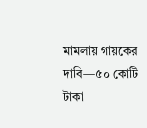মামলায় গায়কের দাবি—৫০ কোটি টাকা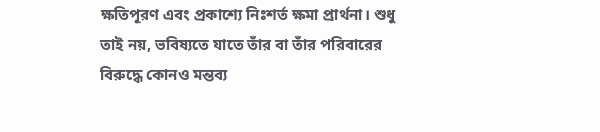ক্ষতিপূরণ এবং প্রকাশ্যে নিঃশর্ত ক্ষমা প্রার্থনা। শুধু তাই নয়, ভবিষ্যতে যাতে তাঁর বা তাঁর পরিবারের বিরুদ্ধে কোনও মন্তব্য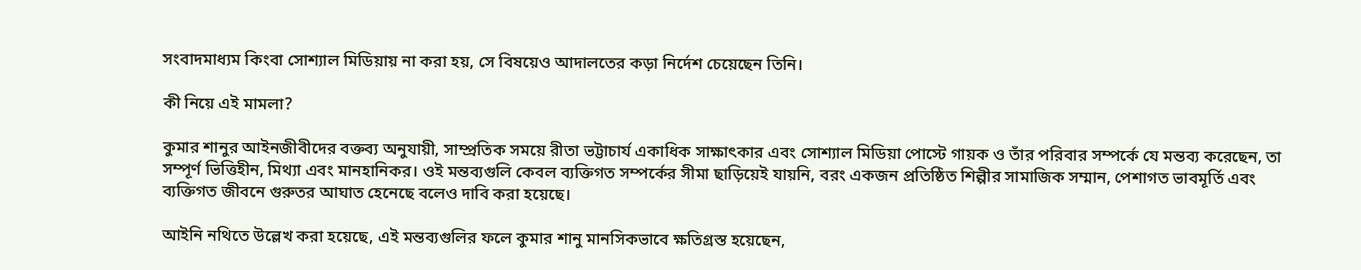সংবাদমাধ্যম কিংবা সোশ্যাল মিডিয়ায় না করা হয়, সে বিষয়েও আদালতের কড়া নির্দেশ চেয়েছেন তিনি।

কী নিয়ে এই মামলা?

কুমার শানুর আইনজীবীদের বক্তব্য অনুযায়ী, সাম্প্রতিক সময়ে রীতা ভট্টাচার্য একাধিক সাক্ষাৎকার এবং সোশ্যাল মিডিয়া পোস্টে গায়ক ও তাঁর পরিবার সম্পর্কে যে মন্তব্য করেছেন, তা সম্পূর্ণ ভিত্তিহীন, মিথ্যা এবং মানহানিকর। ওই মন্তব্যগুলি কেবল ব্যক্তিগত সম্পর্কের সীমা ছাড়িয়েই যায়নি, বরং একজন প্রতিষ্ঠিত শিল্পীর সামাজিক সম্মান, পেশাগত ভাবমূর্তি এবং ব্যক্তিগত জীবনে গুরুতর আঘাত হেনেছে বলেও দাবি করা হয়েছে।

আইনি নথিতে উল্লেখ করা হয়েছে, এই মন্তব্যগুলির ফলে কুমার শানু মানসিকভাবে ক্ষতিগ্রস্ত হয়েছেন,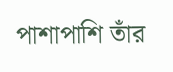পাশাপাশি তাঁর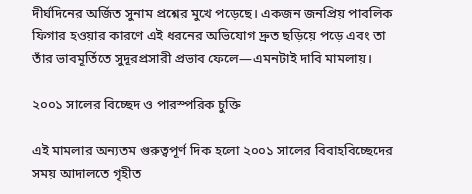দীর্ঘদিনের অর্জিত সুনাম প্রশ্নের মুখে পড়েছে। একজন জনপ্রিয় পাবলিক ফিগার হওয়ার কারণে এই ধরনের অভিযোগ দ্রুত ছড়িয়ে পড়ে এবং তা তাঁর ভাবমূর্তিতে সুদূরপ্রসারী প্রভাব ফেলে—এমনটাই দাবি মামলায়।

২০০১ সালের বিচ্ছেদ ও পারস্পরিক চুক্তি

এই মামলার অন্যতম গুরুত্বপূর্ণ দিক হলো ২০০১ সালের বিবাহবিচ্ছেদের সময় আদালতে গৃহীত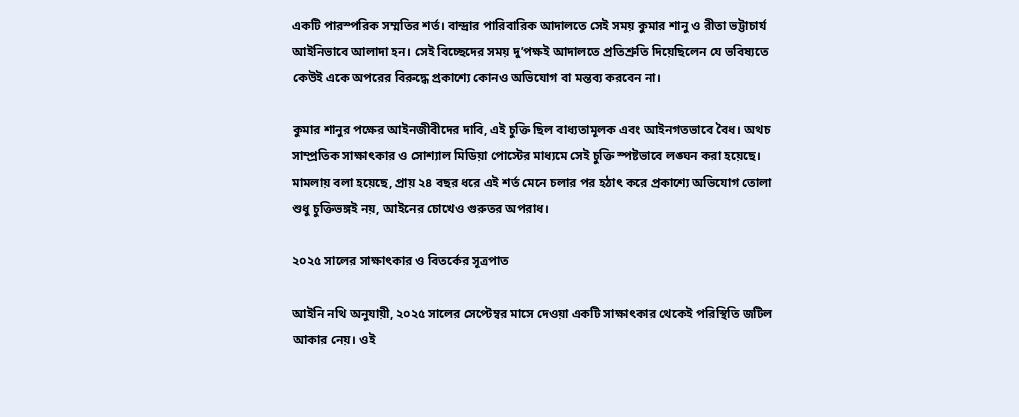একটি পারস্পরিক সম্মতির শর্ত। বান্দ্রার পারিবারিক আদালতে সেই সময় কুমার শানু ও রীতা ভট্টাচার্য আইনিভাবে আলাদা হন। সেই বিচ্ছেদের সময় দু’পক্ষই আদালতে প্রতিশ্রুতি দিয়েছিলেন যে ভবিষ্যতে কেউই একে অপরের বিরুদ্ধে প্রকাশ্যে কোনও অভিযোগ বা মন্তব্য করবেন না।

কুমার শানুর পক্ষের আইনজীবীদের দাবি, এই চুক্তি ছিল বাধ্যতামূলক এবং আইনগতভাবে বৈধ। অথচ সাম্প্রতিক সাক্ষাৎকার ও সোশ্যাল মিডিয়া পোস্টের মাধ্যমে সেই চুক্তি স্পষ্টভাবে লঙ্ঘন করা হয়েছে। মামলায় বলা হয়েছে, প্রায় ২৪ বছর ধরে এই শর্ত মেনে চলার পর হঠাৎ করে প্রকাশ্যে অভিযোগ তোলা শুধু চুক্তিভঙ্গই নয়, আইনের চোখেও গুরুতর অপরাধ।

২০২৫ সালের সাক্ষাৎকার ও বিতর্কের সূত্রপাত

আইনি নথি অনুযায়ী, ২০২৫ সালের সেপ্টেম্বর মাসে দেওয়া একটি সাক্ষাৎকার থেকেই পরিস্থিতি জটিল আকার নেয়। ওই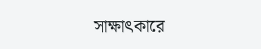সাক্ষাৎকারে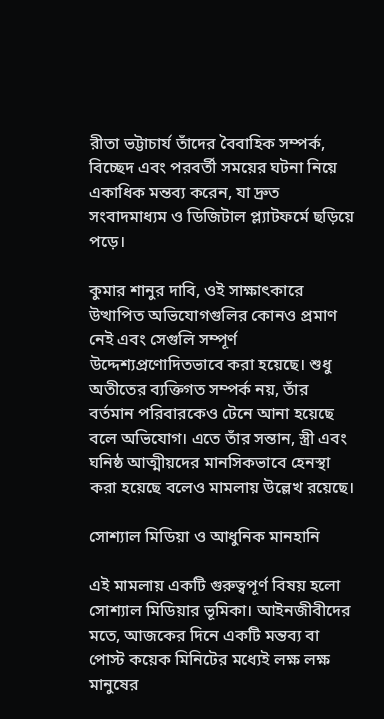রীতা ভট্টাচার্য তাঁদের বৈবাহিক সম্পর্ক, বিচ্ছেদ এবং পরবর্তী সময়ের ঘটনা নিয়ে একাধিক মন্তব্য করেন, যা দ্রুত সংবাদমাধ্যম ও ডিজিটাল প্ল্যাটফর্মে ছড়িয়ে পড়ে।

কুমার শানুর দাবি, ওই সাক্ষাৎকারে উত্থাপিত অভিযোগগুলির কোনও প্রমাণ নেই এবং সেগুলি সম্পূর্ণ উদ্দেশ্যপ্রণোদিতভাবে করা হয়েছে। শুধু অতীতের ব্যক্তিগত সম্পর্ক নয়, তাঁর বর্তমান পরিবারকেও টেনে আনা হয়েছে বলে অভিযোগ। এতে তাঁর সন্তান, স্ত্রী এবং ঘনিষ্ঠ আত্মীয়দের মানসিকভাবে হেনস্থা করা হয়েছে বলেও মামলায় উল্লেখ রয়েছে।

সোশ্যাল মিডিয়া ও আধুনিক মানহানি

এই মামলায় একটি গুরুত্বপূর্ণ বিষয় হলো সোশ্যাল মিডিয়ার ভূমিকা। আইনজীবীদের মতে, আজকের দিনে একটি মন্তব্য বা পোস্ট কয়েক মিনিটের মধ্যেই লক্ষ লক্ষ মানুষের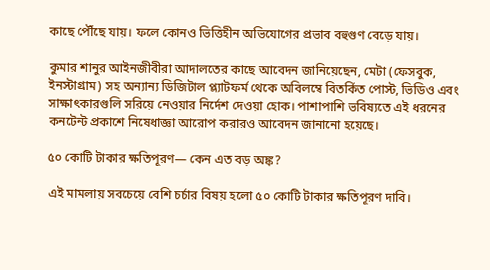কাছে পৌঁছে যায়। ফলে কোনও ভিত্তিহীন অভিযোগের প্রভাব বহুগুণ বেড়ে যায়।

কুমার শানুর আইনজীবীরা আদালতের কাছে আবেদন জানিয়েছেন, মেটা (ফেসবুক, ইনস্টাগ্রাম) সহ অন্যান্য ডিজিটাল প্ল্যাটফর্ম থেকে অবিলম্বে বিতর্কিত পোস্ট, ভিডিও এবং সাক্ষাৎকারগুলি সরিয়ে নেওয়ার নির্দেশ দেওয়া হোক। পাশাপাশি ভবিষ্যতে এই ধরনের কনটেন্ট প্রকাশে নিষেধাজ্ঞা আরোপ করারও আবেদন জানানো হয়েছে।

৫০ কোটি টাকার ক্ষতিপূরণ— কেন এত বড় অঙ্ক?

এই মামলায় সবচেয়ে বেশি চর্চার বিষয় হলো ৫০ কোটি টাকার ক্ষতিপূরণ দাবি।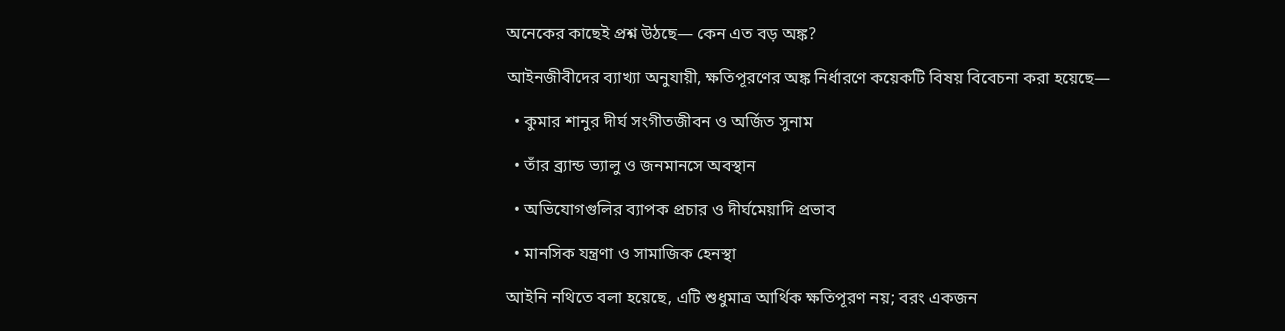অনেকের কাছেই প্রশ্ন উঠছে— কেন এত বড় অঙ্ক?

আইনজীবীদের ব্যাখ্যা অনুযায়ী, ক্ষতিপূরণের অঙ্ক নির্ধারণে কয়েকটি বিষয় বিবেচনা করা হয়েছে—

  • কুমার শানুর দীর্ঘ সংগীতজীবন ও অর্জিত সুনাম

  • তাঁর ব্র্যান্ড ভ্যালু ও জনমানসে অবস্থান

  • অভিযোগগুলির ব্যাপক প্রচার ও দীর্ঘমেয়াদি প্রভাব

  • মানসিক যন্ত্রণা ও সামাজিক হেনস্থা

আইনি নথিতে বলা হয়েছে, এটি শুধুমাত্র আর্থিক ক্ষতিপূরণ নয়; বরং একজন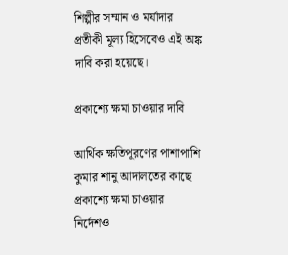শিল্পীর সম্মান ও মর্যাদার প্রতীকী মূল্য হিসেবেও এই অঙ্ক দাবি করা হয়েছে।

প্রকাশ্যে ক্ষমা চাওয়ার দাবি

আর্থিক ক্ষতিপূরণের পাশাপাশি কুমার শানু আদালতের কাছে প্রকাশ্যে ক্ষমা চাওয়ার নির্দেশও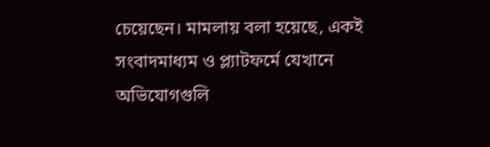চেয়েছেন। মামলায় বলা হয়েছে, একই সংবাদমাধ্যম ও প্ল্যাটফর্মে যেখানে অভিযোগগুলি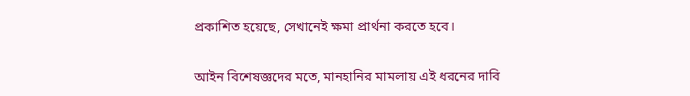প্রকাশিত হয়েছে, সেখানেই ক্ষমা প্রার্থনা করতে হবে।

আইন বিশেষজ্ঞদের মতে, মানহানির মামলায় এই ধরনের দাবি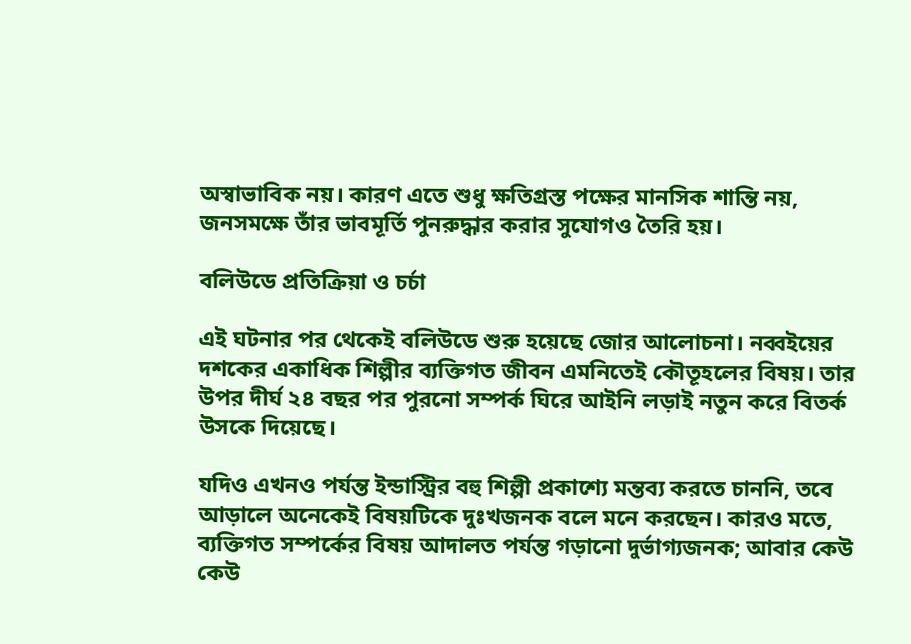অস্বাভাবিক নয়। কারণ এতে শুধু ক্ষতিগ্রস্ত পক্ষের মানসিক শান্তি নয়, জনসমক্ষে তাঁর ভাবমূর্তি পুনরুদ্ধার করার সুযোগও তৈরি হয়।

বলিউডে প্রতিক্রিয়া ও চর্চা

এই ঘটনার পর থেকেই বলিউডে শুরু হয়েছে জোর আলোচনা। নব্বইয়ের দশকের একাধিক শিল্পীর ব্যক্তিগত জীবন এমনিতেই কৌতূহলের বিষয়। তার উপর দীর্ঘ ২৪ বছর পর পুরনো সম্পর্ক ঘিরে আইনি লড়াই নতুন করে বিতর্ক উসকে দিয়েছে।

যদিও এখনও পর্যন্ত ইন্ডাস্ট্রির বহু শিল্পী প্রকাশ্যে মন্তব্য করতে চাননি, তবে আড়ালে অনেকেই বিষয়টিকে দুঃখজনক বলে মনে করছেন। কারও মতে, ব্যক্তিগত সম্পর্কের বিষয় আদালত পর্যন্ত গড়ানো দুর্ভাগ্যজনক; আবার কেউ কেউ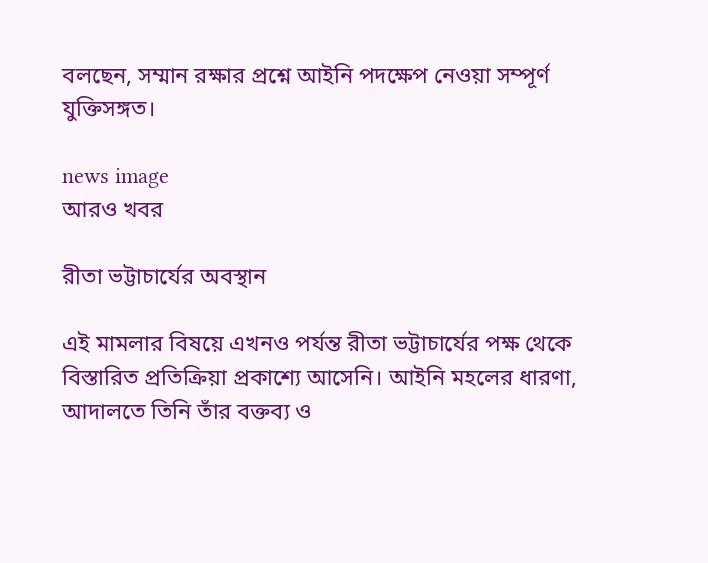বলছেন, সম্মান রক্ষার প্রশ্নে আইনি পদক্ষেপ নেওয়া সম্পূর্ণ যুক্তিসঙ্গত।

news image
আরও খবর

রীতা ভট্টাচার্যের অবস্থান

এই মামলার বিষয়ে এখনও পর্যন্ত রীতা ভট্টাচার্যের পক্ষ থেকে বিস্তারিত প্রতিক্রিয়া প্রকাশ্যে আসেনি। আইনি মহলের ধারণা, আদালতে তিনি তাঁর বক্তব্য ও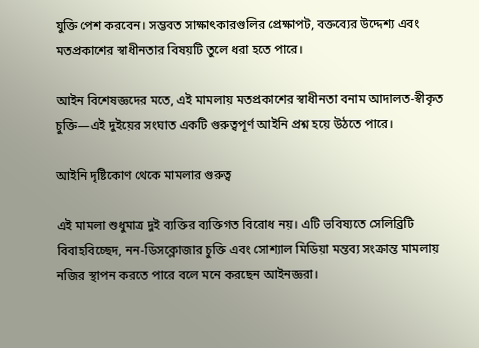যুক্তি পেশ করবেন। সম্ভবত সাক্ষাৎকারগুলির প্রেক্ষাপট, বক্তব্যের উদ্দেশ্য এবং মতপ্রকাশের স্বাধীনতার বিষয়টি তুলে ধরা হতে পারে।

আইন বিশেষজ্ঞদের মতে, এই মামলায় মতপ্রকাশের স্বাধীনতা বনাম আদালত-স্বীকৃত চুক্তি—এই দুইয়ের সংঘাত একটি গুরুত্বপূর্ণ আইনি প্রশ্ন হয়ে উঠতে পারে।

আইনি দৃষ্টিকোণ থেকে মামলার গুরুত্ব

এই মামলা শুধুমাত্র দুই ব্যক্তির ব্যক্তিগত বিরোধ নয়। এটি ভবিষ্যতে সেলিব্রিটি বিবাহবিচ্ছেদ, নন-ডিসক্লোজার চুক্তি এবং সোশ্যাল মিডিয়া মন্তব্য সংক্রান্ত মামলায় নজির স্থাপন করতে পারে বলে মনে করছেন আইনজ্ঞরা।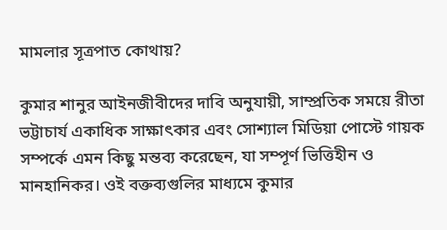মামলার সূত্রপাত কোথায়?

কুমার শানুর আইনজীবীদের দাবি অনুযায়ী, সাম্প্রতিক সময়ে রীতা ভট্টাচার্য একাধিক সাক্ষাৎকার এবং সোশ্যাল মিডিয়া পোস্টে গায়ক সম্পর্কে এমন কিছু মন্তব্য করেছেন, যা সম্পূর্ণ ভিত্তিহীন ও মানহানিকর। ওই বক্তব্যগুলির মাধ্যমে কুমার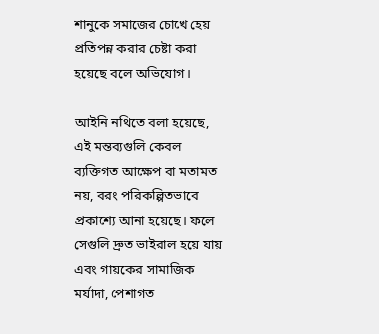শানুকে সমাজের চোখে হেয় প্রতিপন্ন করার চেষ্টা করা হয়েছে বলে অভিযোগ।

আইনি নথিতে বলা হয়েছে, এই মন্তব্যগুলি কেবল ব্যক্তিগত আক্ষেপ বা মতামত নয়, বরং পরিকল্পিতভাবে প্রকাশ্যে আনা হয়েছে। ফলে সেগুলি দ্রুত ভাইরাল হয়ে যায় এবং গায়কের সামাজিক মর্যাদা, পেশাগত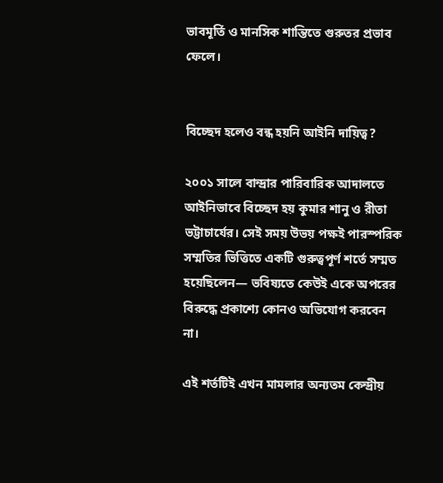ভাবমূর্তি ও মানসিক শান্তিতে গুরুতর প্রভাব ফেলে।


বিচ্ছেদ হলেও বন্ধ হয়নি আইনি দায়িত্ব?

২০০১ সালে বান্দ্রার পারিবারিক আদালতে আইনিভাবে বিচ্ছেদ হয় কুমার শানু ও রীতা ভট্টাচার্যের। সেই সময় উভয় পক্ষই পারস্পরিক সম্মতির ভিত্তিতে একটি গুরুত্বপূর্ণ শর্তে সম্মত হয়েছিলেন— ভবিষ্যতে কেউই একে অপরের বিরুদ্ধে প্রকাশ্যে কোনও অভিযোগ করবেন না।

এই শর্তটিই এখন মামলার অন্যতম কেন্দ্রীয়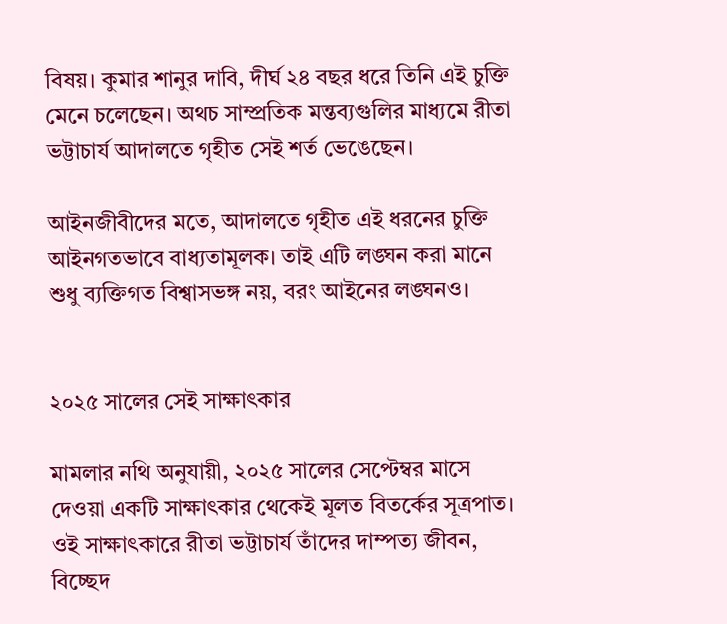বিষয়। কুমার শানুর দাবি, দীর্ঘ ২৪ বছর ধরে তিনি এই চুক্তি মেনে চলেছেন। অথচ সাম্প্রতিক মন্তব্যগুলির মাধ্যমে রীতা ভট্টাচার্য আদালতে গৃহীত সেই শর্ত ভেঙেছেন।

আইনজীবীদের মতে, আদালতে গৃহীত এই ধরনের চুক্তি আইনগতভাবে বাধ্যতামূলক। তাই এটি লঙ্ঘন করা মানে শুধু ব্যক্তিগত বিশ্বাসভঙ্গ নয়, বরং আইনের লঙ্ঘনও।


২০২৫ সালের সেই সাক্ষাৎকার

মামলার নথি অনুযায়ী, ২০২৫ সালের সেপ্টেম্বর মাসে দেওয়া একটি সাক্ষাৎকার থেকেই মূলত বিতর্কের সূত্রপাত। ওই সাক্ষাৎকারে রীতা ভট্টাচার্য তাঁদের দাম্পত্য জীবন, বিচ্ছেদ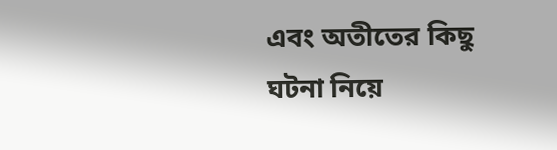এবং অতীতের কিছু ঘটনা নিয়ে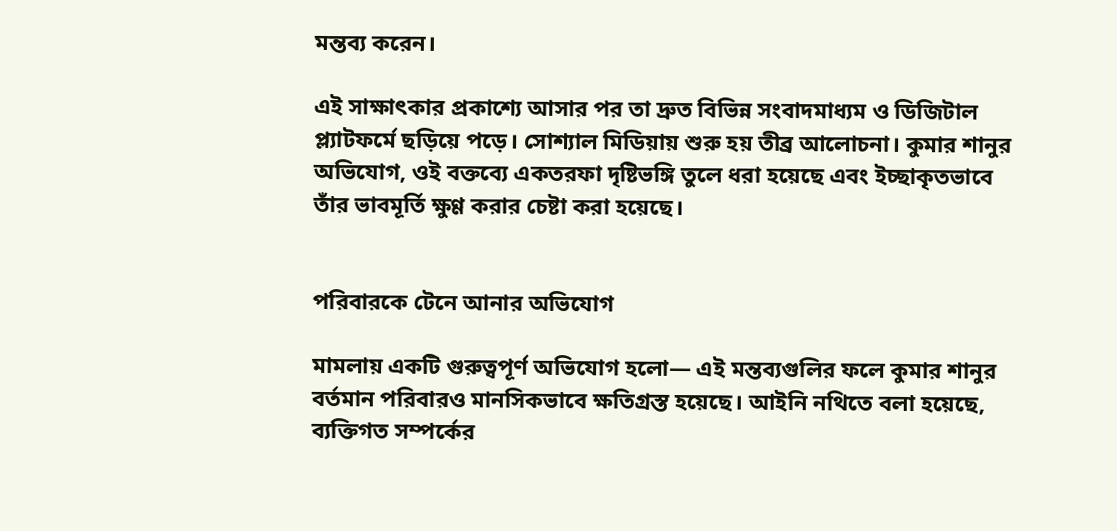মন্তব্য করেন।

এই সাক্ষাৎকার প্রকাশ্যে আসার পর তা দ্রুত বিভিন্ন সংবাদমাধ্যম ও ডিজিটাল প্ল্যাটফর্মে ছড়িয়ে পড়ে। সোশ্যাল মিডিয়ায় শুরু হয় তীব্র আলোচনা। কুমার শানুর অভিযোগ, ওই বক্তব্যে একতরফা দৃষ্টিভঙ্গি তুলে ধরা হয়েছে এবং ইচ্ছাকৃতভাবে তাঁর ভাবমূর্তি ক্ষুণ্ণ করার চেষ্টা করা হয়েছে।


পরিবারকে টেনে আনার অভিযোগ

মামলায় একটি গুরুত্বপূর্ণ অভিযোগ হলো— এই মন্তব্যগুলির ফলে কুমার শানুর বর্তমান পরিবারও মানসিকভাবে ক্ষতিগ্রস্ত হয়েছে। আইনি নথিতে বলা হয়েছে, ব্যক্তিগত সম্পর্কের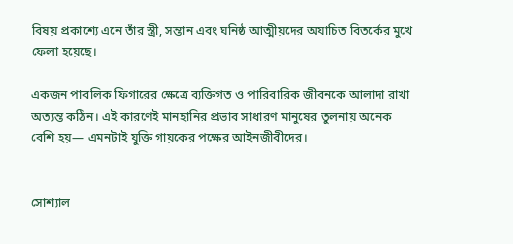বিষয় প্রকাশ্যে এনে তাঁর স্ত্রী, সন্তান এবং ঘনিষ্ঠ আত্মীয়দের অযাচিত বিতর্কের মুখে ফেলা হয়েছে।

একজন পাবলিক ফিগারের ক্ষেত্রে ব্যক্তিগত ও পারিবারিক জীবনকে আলাদা রাখা অত্যন্ত কঠিন। এই কারণেই মানহানির প্রভাব সাধারণ মানুষের তুলনায় অনেক বেশি হয়— এমনটাই যুক্তি গায়কের পক্ষের আইনজীবীদের।


সোশ্যাল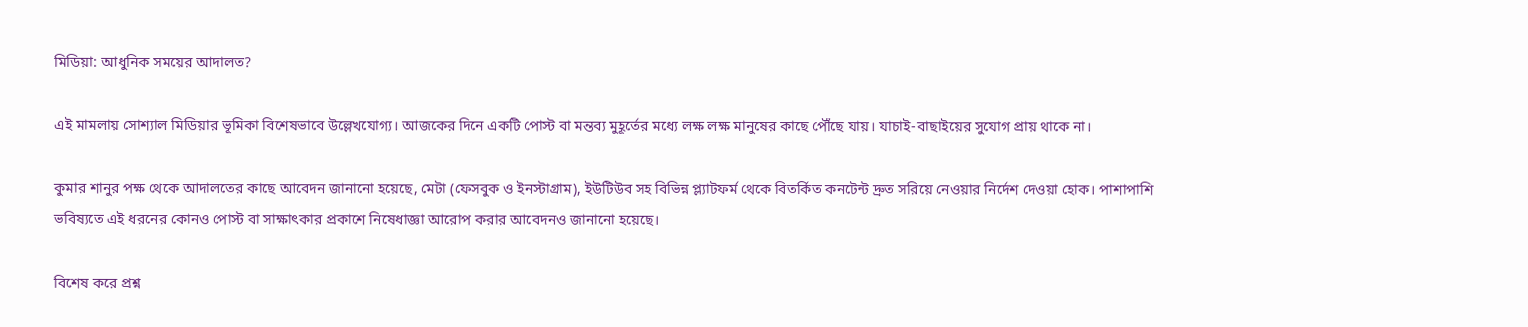মিডিয়া: আধুনিক সময়ের আদালত?

এই মামলায় সোশ্যাল মিডিয়ার ভূমিকা বিশেষভাবে উল্লেখযোগ্য। আজকের দিনে একটি পোস্ট বা মন্তব্য মুহূর্তের মধ্যে লক্ষ লক্ষ মানুষের কাছে পৌঁছে যায়। যাচাই-বাছাইয়ের সুযোগ প্রায় থাকে না।

কুমার শানুর পক্ষ থেকে আদালতের কাছে আবেদন জানানো হয়েছে, মেটা (ফেসবুক ও ইনস্টাগ্রাম), ইউটিউব সহ বিভিন্ন প্ল্যাটফর্ম থেকে বিতর্কিত কনটেন্ট দ্রুত সরিয়ে নেওয়ার নির্দেশ দেওয়া হোক। পাশাপাশি ভবিষ্যতে এই ধরনের কোনও পোস্ট বা সাক্ষাৎকার প্রকাশে নিষেধাজ্ঞা আরোপ করার আবেদনও জানানো হয়েছে।

বিশেষ করে প্রশ্ন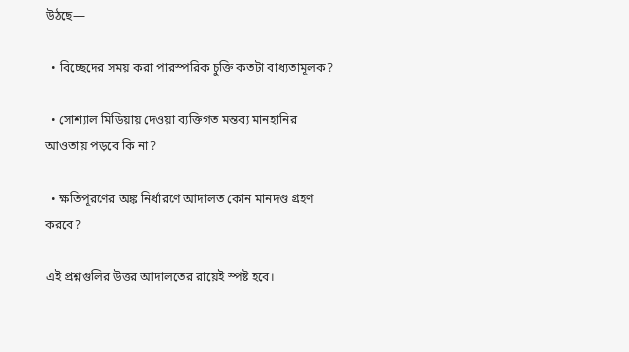উঠছে—

  • বিচ্ছেদের সময় করা পারস্পরিক চুক্তি কতটা বাধ্যতামূলক?

  • সোশ্যাল মিডিয়ায় দেওয়া ব্যক্তিগত মন্তব্য মানহানির আওতায় পড়বে কি না?

  • ক্ষতিপূরণের অঙ্ক নির্ধারণে আদালত কোন মানদণ্ড গ্রহণ করবে?

এই প্রশ্নগুলির উত্তর আদালতের রায়েই স্পষ্ট হবে।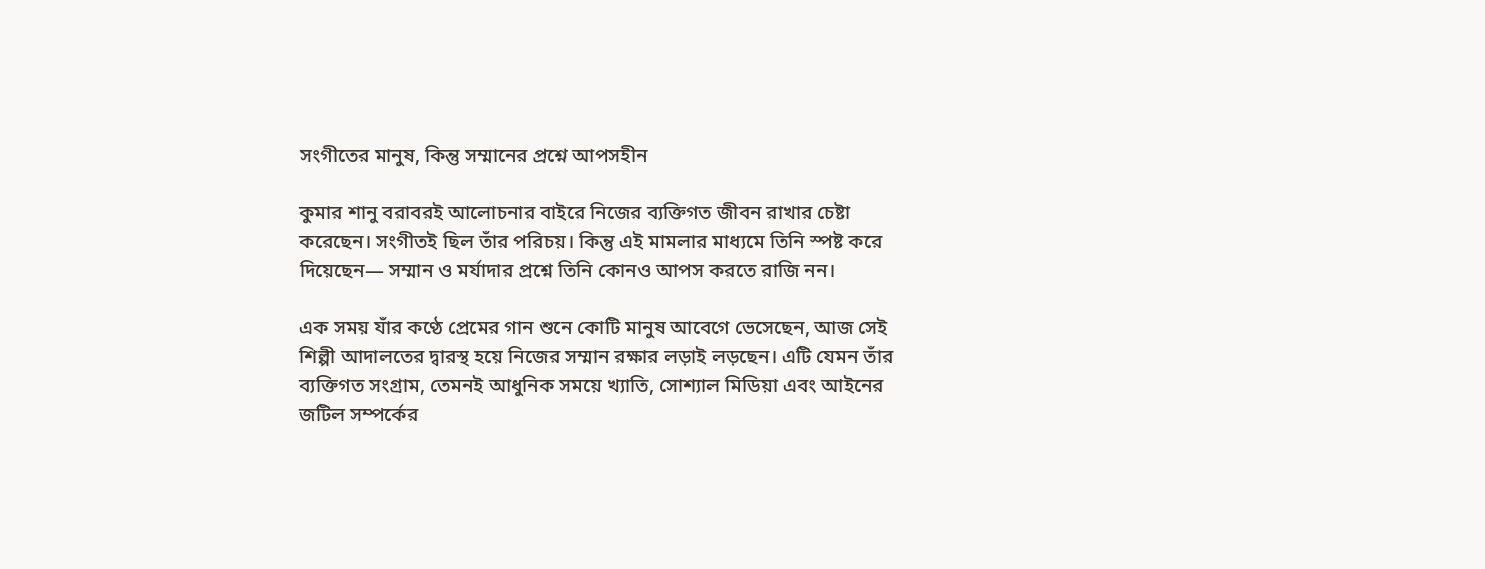সংগীতের মানুষ, কিন্তু সম্মানের প্রশ্নে আপসহীন

কুমার শানু বরাবরই আলোচনার বাইরে নিজের ব্যক্তিগত জীবন রাখার চেষ্টা করেছেন। সংগীতই ছিল তাঁর পরিচয়। কিন্তু এই মামলার মাধ্যমে তিনি স্পষ্ট করে দিয়েছেন— সম্মান ও মর্যাদার প্রশ্নে তিনি কোনও আপস করতে রাজি নন।

এক সময় যাঁর কণ্ঠে প্রেমের গান শুনে কোটি মানুষ আবেগে ভেসেছেন, আজ সেই শিল্পী আদালতের দ্বারস্থ হয়ে নিজের সম্মান রক্ষার লড়াই লড়ছেন। এটি যেমন তাঁর ব্যক্তিগত সংগ্রাম, তেমনই আধুনিক সময়ে খ্যাতি, সোশ্যাল মিডিয়া এবং আইনের জটিল সম্পর্কের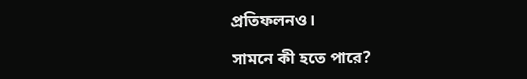প্রতিফলনও।

সামনে কী হতে পারে?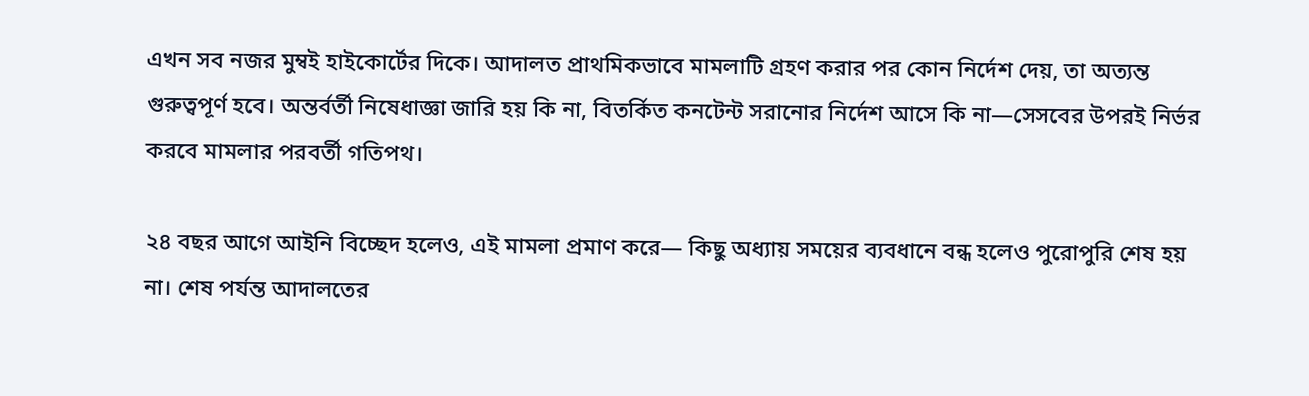এখন সব নজর মুম্বই হাইকোর্টের দিকে। আদালত প্রাথমিকভাবে মামলাটি গ্রহণ করার পর কোন নির্দেশ দেয়, তা অত্যন্ত গুরুত্বপূর্ণ হবে। অন্তর্বর্তী নিষেধাজ্ঞা জারি হয় কি না, বিতর্কিত কনটেন্ট সরানোর নির্দেশ আসে কি না—সেসবের উপরই নির্ভর করবে মামলার পরবর্তী গতিপথ।

২৪ বছর আগে আইনি বিচ্ছেদ হলেও, এই মামলা প্রমাণ করে— কিছু অধ্যায় সময়ের ব্যবধানে বন্ধ হলেও পুরোপুরি শেষ হয় না। শেষ পর্যন্ত আদালতের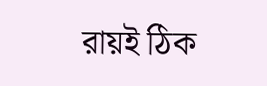রায়ই ঠিক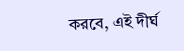করবে, এই দীর্ঘ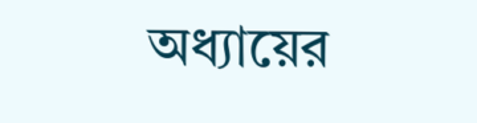অধ্যায়ের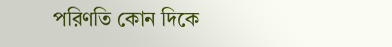পরিণতি কোন দিকে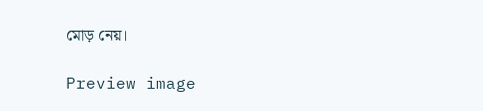মোড় নেয়।

Preview image